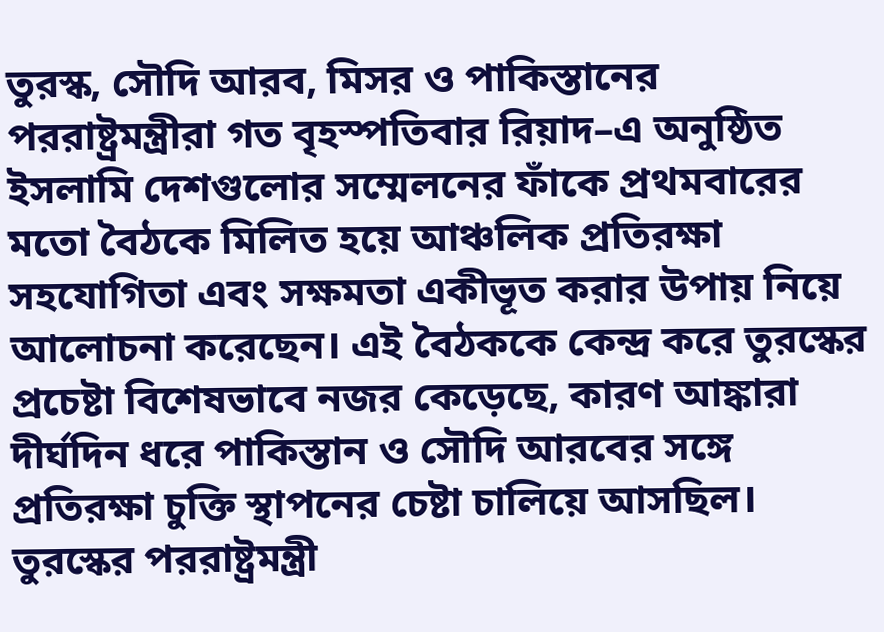তুরস্ক, সৌদি আরব, মিসর ও পাকিস্তানের পররাষ্ট্রমন্ত্রীরা গত বৃহস্পতিবার রিয়াদ–এ অনুষ্ঠিত ইসলামি দেশগুলোর সম্মেলনের ফাঁকে প্রথমবারের মতো বৈঠকে মিলিত হয়ে আঞ্চলিক প্রতিরক্ষা সহযোগিতা এবং সক্ষমতা একীভূত করার উপায় নিয়ে আলোচনা করেছেন। এই বৈঠককে কেন্দ্র করে তুরস্কের প্রচেষ্টা বিশেষভাবে নজর কেড়েছে, কারণ আঙ্কারা দীর্ঘদিন ধরে পাকিস্তান ও সৌদি আরবের সঙ্গে প্রতিরক্ষা চুক্তি স্থাপনের চেষ্টা চালিয়ে আসছিল।
তুরস্কের পররাষ্ট্রমন্ত্রী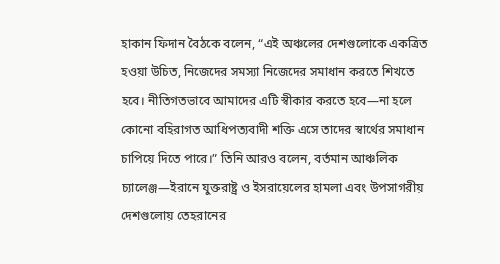হাকান ফিদান বৈঠকে বলেন, “এই অঞ্চলের দেশগুলোকে একত্রিত হওয়া উচিত, নিজেদের সমস্যা নিজেদের সমাধান করতে শিখতে হবে। নীতিগতভাবে আমাদের এটি স্বীকার করতে হবে—না হলে কোনো বহিরাগত আধিপত্যবাদী শক্তি এসে তাদের স্বার্থের সমাধান চাপিয়ে দিতে পারে।” তিনি আরও বলেন, বর্তমান আঞ্চলিক চ্যালেঞ্জ—ইরানে যুক্তরাষ্ট্র ও ইসরায়েলের হামলা এবং উপসাগরীয় দেশগুলোয় তেহরানের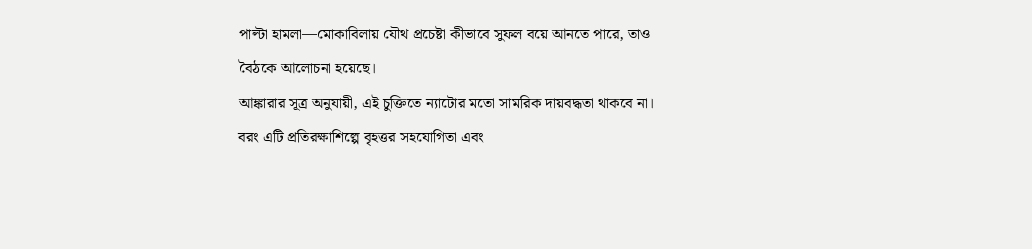পাল্টা হামলা—মোকাবিলায় যৌথ প্রচেষ্টা কীভাবে সুফল বয়ে আনতে পারে, তাও বৈঠকে আলোচনা হয়েছে।
আঙ্কারার সূত্র অনুযায়ী, এই চুক্তিতে ন্যাটোর মতো সামরিক দায়বদ্ধতা থাকবে না। বরং এটি প্রতিরক্ষাশিল্পে বৃহত্তর সহযোগিতা এবং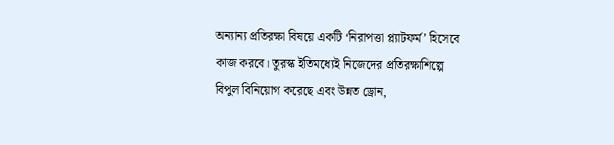অন্যান্য প্রতিরক্ষা বিষয়ে একটি ‘নিরাপত্তা প্ল্যাটফর্ম’ হিসেবে কাজ করবে। তুরস্ক ইতিমধ্যেই নিজেদের প্রতিরক্ষাশিল্পে বিপুল বিনিয়োগ করেছে এবং উন্নত ড্রোন,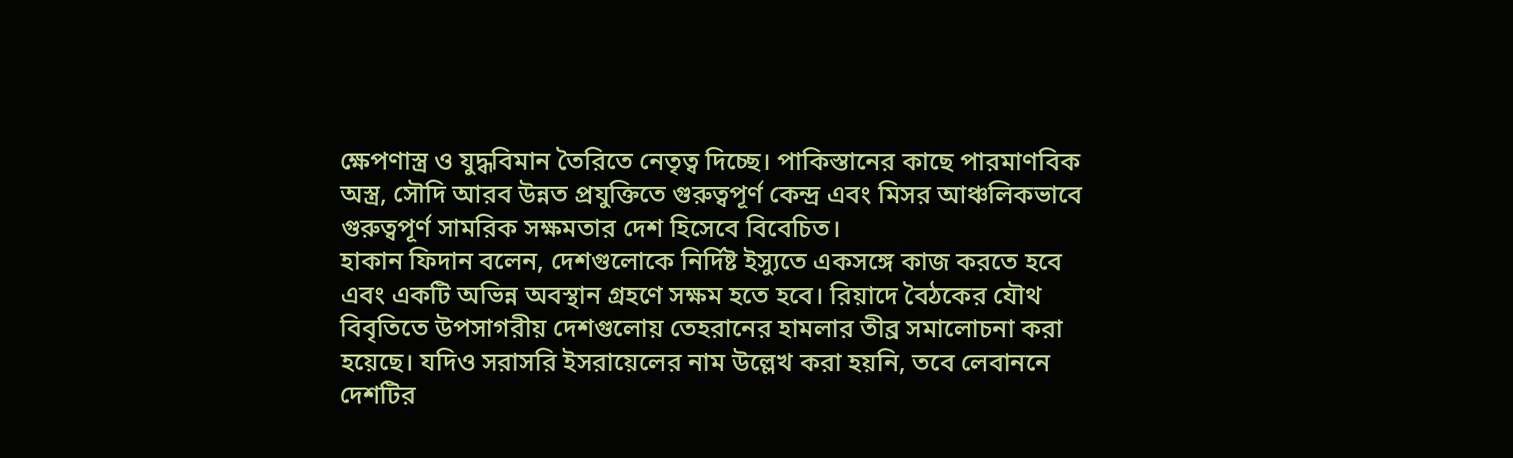ক্ষেপণাস্ত্র ও যুদ্ধবিমান তৈরিতে নেতৃত্ব দিচ্ছে। পাকিস্তানের কাছে পারমাণবিক অস্ত্র, সৌদি আরব উন্নত প্রযুক্তিতে গুরুত্বপূর্ণ কেন্দ্র এবং মিসর আঞ্চলিকভাবে গুরুত্বপূর্ণ সামরিক সক্ষমতার দেশ হিসেবে বিবেচিত।
হাকান ফিদান বলেন, দেশগুলোকে নির্দিষ্ট ইস্যুতে একসঙ্গে কাজ করতে হবে এবং একটি অভিন্ন অবস্থান গ্রহণে সক্ষম হতে হবে। রিয়াদে বৈঠকের যৌথ বিবৃতিতে উপসাগরীয় দেশগুলোয় তেহরানের হামলার তীব্র সমালোচনা করা হয়েছে। যদিও সরাসরি ইসরায়েলের নাম উল্লেখ করা হয়নি, তবে লেবাননে দেশটির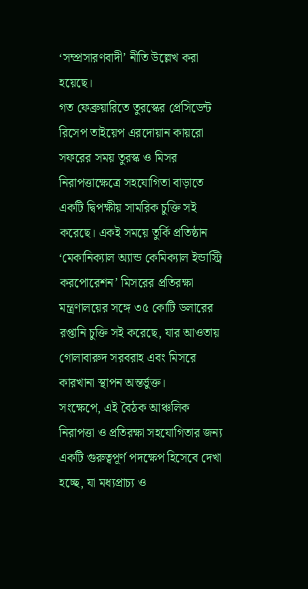‘সম্প্রসারণবাদী’ নীতি উল্লেখ করা হয়েছে।
গত ফেব্রুয়ারিতে তুরস্কের প্রেসিডেন্ট রিসেপ তাইয়েপ এরদোয়ান কায়রো সফরের সময় তুরস্ক ও মিসর নিরাপত্তাক্ষেত্রে সহযোগিতা বাড়াতে একটি দ্বিপক্ষীয় সামরিক চুক্তি সই করেছে। একই সময়ে তুর্কি প্রতিষ্ঠান ‘মেকানিক্যাল অ্যান্ড কেমিক্যাল ইন্ডাস্ট্রি করপোরেশন’ মিসরের প্রতিরক্ষা মন্ত্রণালয়ের সঙ্গে ৩৫ কোটি ডলারের রপ্তানি চুক্তি সই করেছে, যার আওতায় গোলাবারুদ সরবরাহ এবং মিসরে কারখানা স্থাপন অন্তর্ভুক্ত।
সংক্ষেপে, এই বৈঠক আঞ্চলিক নিরাপত্তা ও প্রতিরক্ষা সহযোগিতার জন্য একটি গুরুত্বপূর্ণ পদক্ষেপ হিসেবে দেখা হচ্ছে, যা মধ্যপ্রাচ্য ও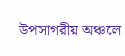উপসাগরীয় অঞ্চলে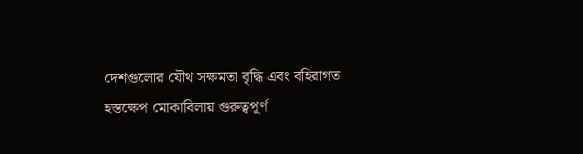দেশগুলোর যৌথ সক্ষমতা বৃদ্ধি এবং বহিরাগত হস্তক্ষেপ মোকাবিলায় গুরুত্বপূর্ণ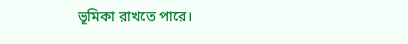ভূমিকা রাখতে পারে।